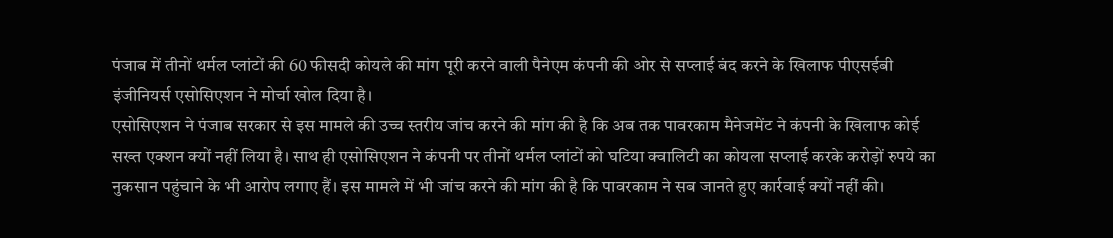पंजाब में तीनों थर्मल प्लांटों की 60 फीसदी कोयले की मांग पूरी करने वाली पैनेएम कंपनी की ओर से सप्लाई बंद करने के खिलाफ पीएसईबी इंजीनियर्स एसोसिएशन ने मोर्चा खोल दिया है।
एसोसिएशन ने पंजाब सरकार से इस मामले की उच्च स्तरीय जांच करने की मांग की है कि अब तक पावरकाम मैनेजमेंट ने कंपनी के खिलाफ कोई सख्त एक्शन क्यों नहीं लिया है। साथ ही एसोसिएशन ने कंपनी पर तीनों थर्मल प्लांटों को घटिया क्वालिटी का कोयला सप्लाई करके करोड़ों रुपये का नुकसान पहुंचाने के भी आरोप लगाए हैं। इस मामले में भी जांच करने की मांग की है कि पावरकाम ने सब जानते हुए कार्रवाई क्यों नहीं की।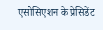एसोसिएशन के प्रेसिडेंट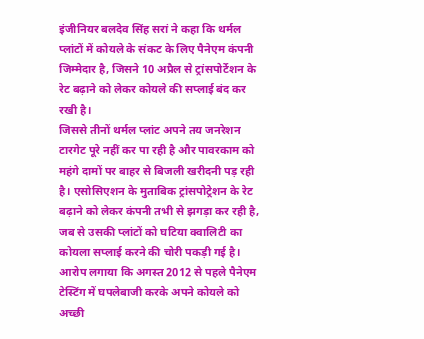इंजीनियर बलदेव सिंह सरां ने कहा कि थर्मल प्लांटों में कोयले के संकट के लिए पैनेएम कंपनी जिम्मेदार है, जिसने 10 अप्रैल से ट्रांसपोर्टेशन के रेट बढ़ाने को लेकर कोयले की सप्लाई बंद कर रखी है।
जिससे तीनों थर्मल प्लांट अपने तय जनरेशन टारगेट पूरे नहीं कर पा रही है और पावरकाम को महंगे दामों पर बाहर से बिजली खरीदनी पड़ रही है। एसोसिएशन के मुताबिक ट्रांसपोट्रेशन के रेट बढ़ाने को लेकर कंपनी तभी से झगड़ा कर रही है, जब से उसकी प्लांटों को घटिया क्वालिटी का कोयला सप्लाई करने की चोरी पकड़ी गई है।
आरोप लगाया कि अगस्त 2012 से पहले पैनेएम टेस्टिंग में घपलेबाजी करके अपने कोयले को अच्छी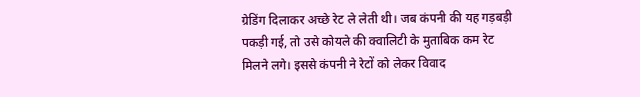ग्रेडिंग दिलाकर अच्छे रेट ले लेती थी। जब कंपनी की यह गड़बड़ी पकड़ी गई, तो उसे कोयले की क्वालिटी के मुताबिक कम रेट मिलने लगे। इससे कंपनी ने रेटों को लेकर विवाद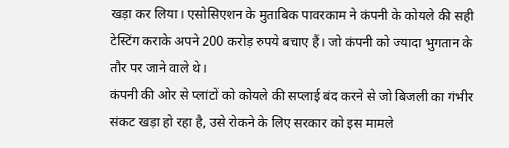खड़ा कर लिया। एसोसिएशन के मुताबिक पावरकाम ने कंपनी के कोयले की सही टेस्टिंग कराके अपने 200 करोड़ रुपये बचाए हैं। जो कंपनी को ज्यादा भुगतान के तौर पर जाने वाले थे।
कंपनी की ओर से प्लांटों को कोयले की सप्लाई बंद करने से जो बिजली का गंभीर संकट खड़ा हो रहा है, उसे रोकने के लिए सरकार को इस मामले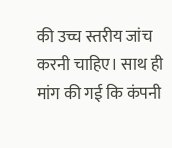की उच्च स्तरीय जांच करनी चाहिए। साथ ही मांग की गई कि कंपनी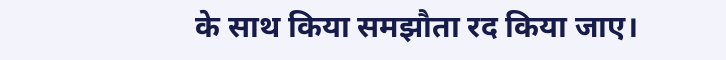के साथ किया समझौता रद किया जाए।